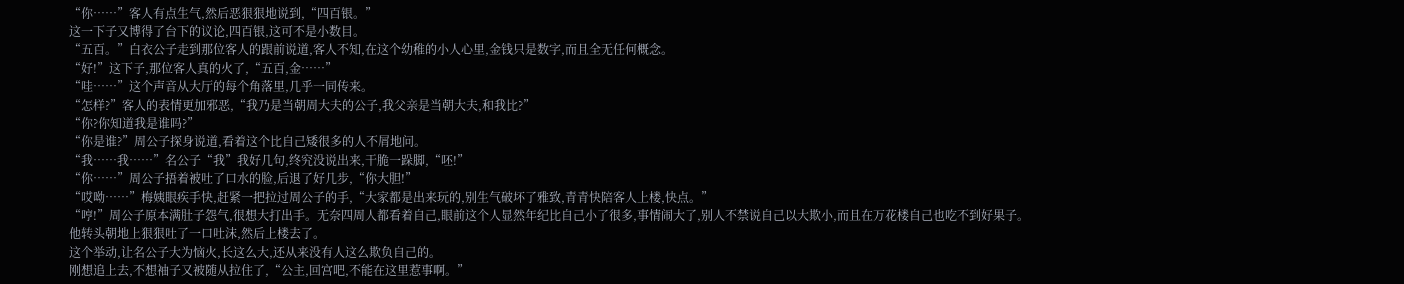“你……”客人有点生气,然后恶狠狠地说到,“四百银。”
这一下子又博得了台下的议论,四百银,这可不是小数目。
“五百。”白衣公子走到那位客人的跟前说道,客人不知,在这个幼稚的小人心里,金钱只是数字,而且全无任何概念。
“好!”这下子,那位客人真的火了,“五百,金……”
“哇……”这个声音从大厅的每个角落里,几乎一同传来。
“怎样?”客人的表情更加邪恶,“我乃是当朝周大夫的公子,我父亲是当朝大夫,和我比?”
“你?你知道我是谁吗?”
“你是谁?”周公子探身说道,看着这个比自己矮很多的人不屑地问。
“我……我……”名公子“我”我好几句,终究没说出来,干脆一跺脚,“呸!”
“你……”周公子捂着被吐了口水的脸,后退了好几步,“你大胆!”
“哎呦……”梅姨眼疾手快,赶紧一把拉过周公子的手,“大家都是出来玩的,别生气破坏了雅致,青青快陪客人上楼,快点。”
“哼!”周公子原本满肚子怨气,很想大打出手。无奈四周人都看着自己,眼前这个人显然年纪比自己小了很多,事情闹大了,别人不禁说自己以大欺小,而且在万花楼自己也吃不到好果子。
他转头朝地上狠狠吐了一口吐沫,然后上楼去了。
这个举动,让名公子大为恼火,长这么大,还从来没有人这么欺负自己的。
刚想追上去,不想袖子又被随从拉住了,“公主,回宫吧,不能在这里惹事啊。”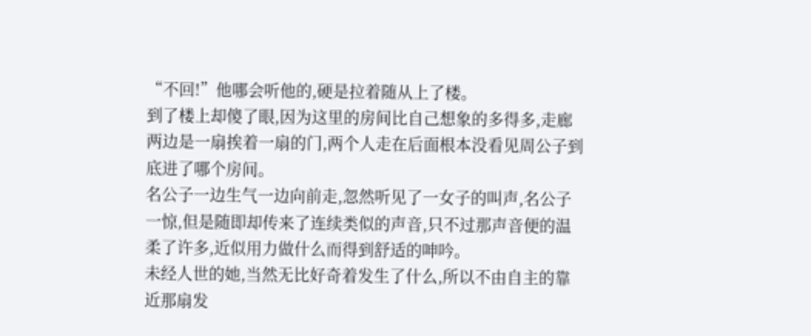“不回!”他哪会听他的,硬是拉着随从上了楼。
到了楼上却傻了眼,因为这里的房间比自己想象的多得多,走廊两边是一扇挨着一扇的门,两个人走在后面根本没看见周公子到底进了哪个房间。
名公子一边生气一边向前走,忽然听见了一女子的叫声,名公子一惊,但是随即却传来了连续类似的声音,只不过那声音便的温柔了许多,近似用力做什么而得到舒适的呻吟。
未经人世的她,当然无比好奇着发生了什么,所以不由自主的靠近那扇发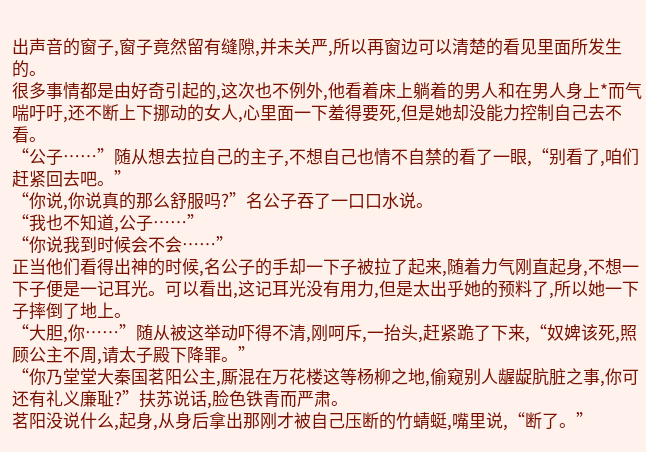出声音的窗子,窗子竟然留有缝隙,并未关严,所以再窗边可以清楚的看见里面所发生的。
很多事情都是由好奇引起的,这次也不例外,他看着床上躺着的男人和在男人身上*而气喘吁吁,还不断上下挪动的女人,心里面一下羞得要死,但是她却没能力控制自己去不看。
“公子……”随从想去拉自己的主子,不想自己也情不自禁的看了一眼,“别看了,咱们赶紧回去吧。”
“你说,你说真的那么舒服吗?”名公子吞了一口口水说。
“我也不知道,公子……”
“你说我到时候会不会……”
正当他们看得出神的时候,名公子的手却一下子被拉了起来,随着力气刚直起身,不想一下子便是一记耳光。可以看出,这记耳光没有用力,但是太出乎她的预料了,所以她一下子摔倒了地上。
“大胆,你……”随从被这举动吓得不清,刚呵斥,一抬头,赶紧跪了下来,“奴婢该死,照顾公主不周,请太子殿下降罪。”
“你乃堂堂大秦国茗阳公主,厮混在万花楼这等杨柳之地,偷窥别人龌龊肮脏之事,你可还有礼义廉耻?”扶苏说话,脸色铁青而严肃。
茗阳没说什么,起身,从身后拿出那刚才被自己压断的竹蜻蜓,嘴里说,“断了。”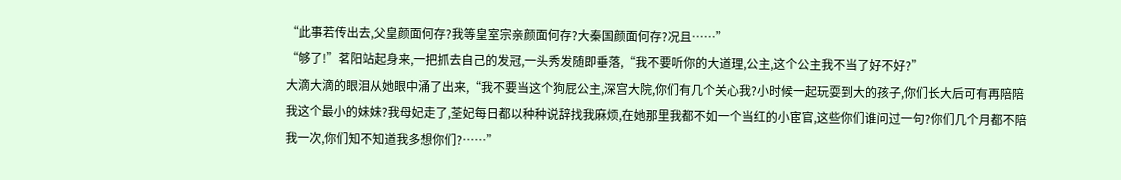“此事若传出去,父皇颜面何存?我等皇室宗亲颜面何存?大秦国颜面何存?况且……”
“够了!”茗阳站起身来,一把抓去自己的发冠,一头秀发随即垂落,“我不要听你的大道理,公主,这个公主我不当了好不好?”
大滴大滴的眼泪从她眼中涌了出来,“我不要当这个狗屁公主,深宫大院,你们有几个关心我?小时候一起玩耍到大的孩子,你们长大后可有再陪陪我这个最小的妹妹?我母妃走了,荃妃每日都以种种说辞找我麻烦,在她那里我都不如一个当红的小宦官,这些你们谁问过一句?你们几个月都不陪我一次,你们知不知道我多想你们?……”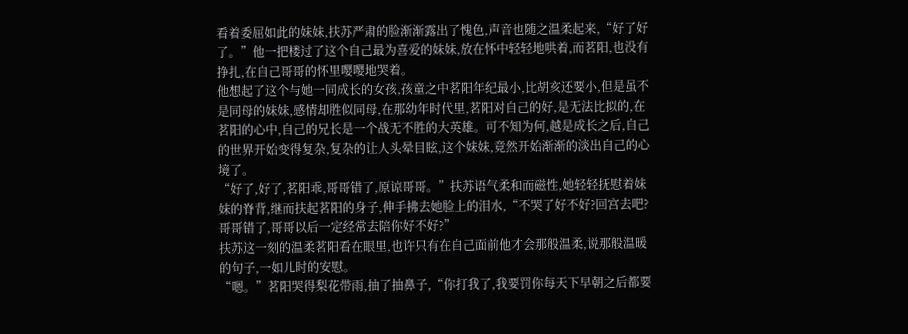看着委屈如此的妹妹,扶苏严肃的脸渐渐露出了愧色,声音也随之温柔起来,“好了好了。”他一把楼过了这个自己最为喜爱的妹妹,放在怀中轻轻地哄着,而茗阳,也没有挣扎,在自己哥哥的怀里嘤嘤地哭着。
他想起了这个与她一同成长的女孩,孩童之中茗阳年纪最小,比胡亥还要小,但是虽不是同母的妹妹,感情却胜似同母,在那幼年时代里,茗阳对自己的好,是无法比拟的,在茗阳的心中,自己的兄长是一个战无不胜的大英雄。可不知为何,越是成长之后,自己的世界开始变得复杂,复杂的让人头晕目眩,这个妹妹,竟然开始渐渐的淡出自己的心境了。
“好了,好了,茗阳乖,哥哥错了,原谅哥哥。”扶苏语气柔和而磁性,她轻轻抚慰着妹妹的脊背,继而扶起茗阳的身子,伸手拂去她脸上的泪水,“不哭了好不好?回宫去吧?哥哥错了,哥哥以后一定经常去陪你好不好?”
扶苏这一刻的温柔茗阳看在眼里,也许只有在自己面前他才会那般温柔,说那般温暖的句子,一如儿时的安慰。
“嗯。”茗阳哭得梨花带雨,抽了抽鼻子,“你打我了,我要罚你每天下早朝之后都要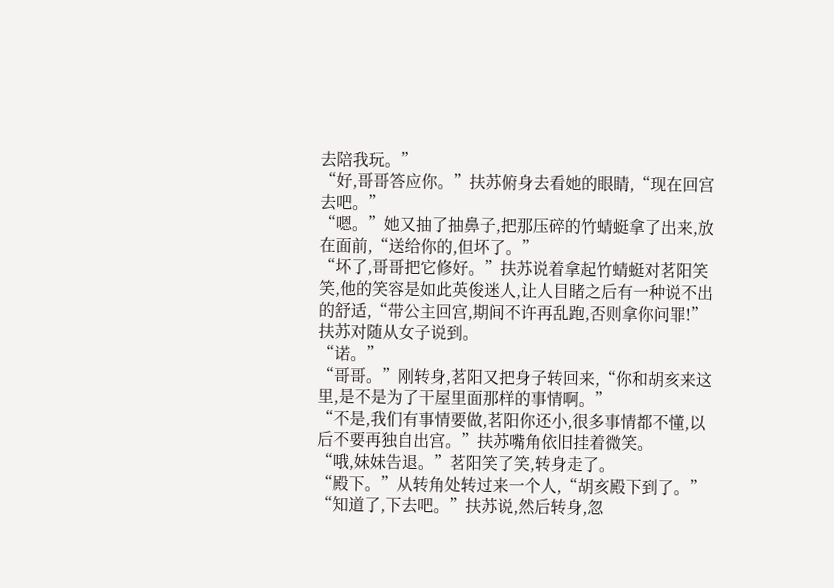去陪我玩。”
“好,哥哥答应你。”扶苏俯身去看她的眼睛,“现在回宫去吧。”
“嗯。”她又抽了抽鼻子,把那压碎的竹蜻蜓拿了出来,放在面前,“送给你的,但坏了。”
“坏了,哥哥把它修好。”扶苏说着拿起竹蜻蜓对茗阳笑笑,他的笑容是如此英俊迷人,让人目睹之后有一种说不出的舒适,“带公主回宫,期间不许再乱跑,否则拿你问罪!”扶苏对随从女子说到。
“诺。”
“哥哥。”刚转身,茗阳又把身子转回来,“你和胡亥来这里,是不是为了干屋里面那样的事情啊。”
“不是,我们有事情要做,茗阳你还小,很多事情都不懂,以后不要再独自出宫。”扶苏嘴角依旧挂着微笑。
“哦,妹妹告退。”茗阳笑了笑,转身走了。
“殿下。”从转角处转过来一个人,“胡亥殿下到了。”
“知道了,下去吧。”扶苏说,然后转身,忽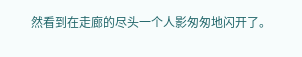然看到在走廊的尽头一个人影匆匆地闪开了。